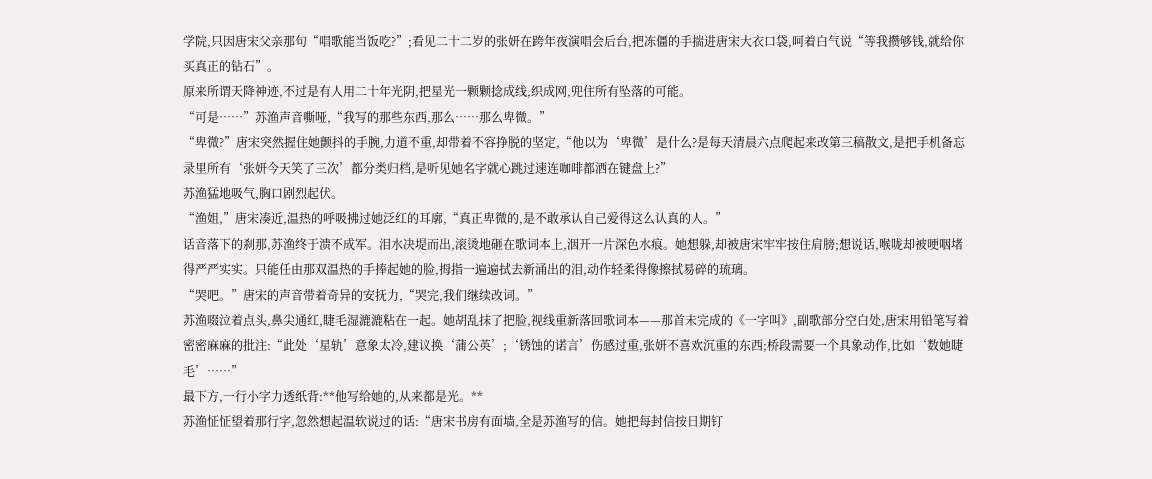学院,只因唐宋父亲那句“唱歌能当饭吃?”;看见二十二岁的张妍在跨年夜演唱会后台,把冻僵的手揣进唐宋大衣口袋,呵着白气说“等我攒够钱,就给你买真正的钻石”。
原来所谓天降神迹,不过是有人用二十年光阴,把星光一颗颗捻成线,织成网,兜住所有坠落的可能。
“可是……”苏渔声音嘶哑,“我写的那些东西,那么……那么卑微。”
“卑微?”唐宋突然握住她颤抖的手腕,力道不重,却带着不容挣脱的坚定,“他以为‘卑微’是什么?是每天清晨六点爬起来改第三稿散文,是把手机备忘录里所有‘张妍今天笑了三次’都分类归档,是听见她名字就心跳过速连咖啡都洒在键盘上?”
苏渔猛地吸气,胸口剧烈起伏。
“渔姐,”唐宋凑近,温热的呼吸拂过她泛红的耳廓,“真正卑微的,是不敢承认自己爱得这么认真的人。”
话音落下的刹那,苏渔终于溃不成军。泪水决堤而出,滚烫地砸在歌词本上,洇开一片深色水痕。她想躲,却被唐宋牢牢按住肩膀;想说话,喉咙却被哽咽堵得严严实实。只能任由那双温热的手捧起她的脸,拇指一遍遍拭去新涌出的泪,动作轻柔得像擦拭易碎的琉璃。
“哭吧。”唐宋的声音带着奇异的安抚力,“哭完,我们继续改词。”
苏渔啜泣着点头,鼻尖通红,睫毛湿漉漉粘在一起。她胡乱抹了把脸,视线重新落回歌词本——那首未完成的《一字叫》,副歌部分空白处,唐宋用铅笔写着密密麻麻的批注:“此处‘星轨’意象太冷,建议换‘蒲公英’;‘锈蚀的诺言’伤感过重,张妍不喜欢沉重的东西;桥段需要一个具象动作,比如‘数她睫毛’……”
最下方,一行小字力透纸背:**他写给她的,从来都是光。**
苏渔怔怔望着那行字,忽然想起温软说过的话:“唐宋书房有面墙,全是苏渔写的信。她把每封信按日期钉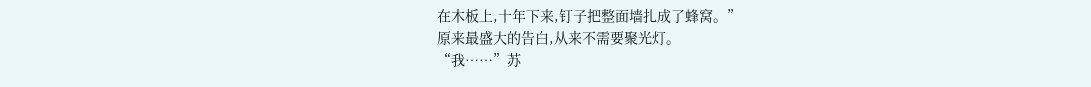在木板上,十年下来,钉子把整面墙扎成了蜂窝。”
原来最盛大的告白,从来不需要聚光灯。
“我……”苏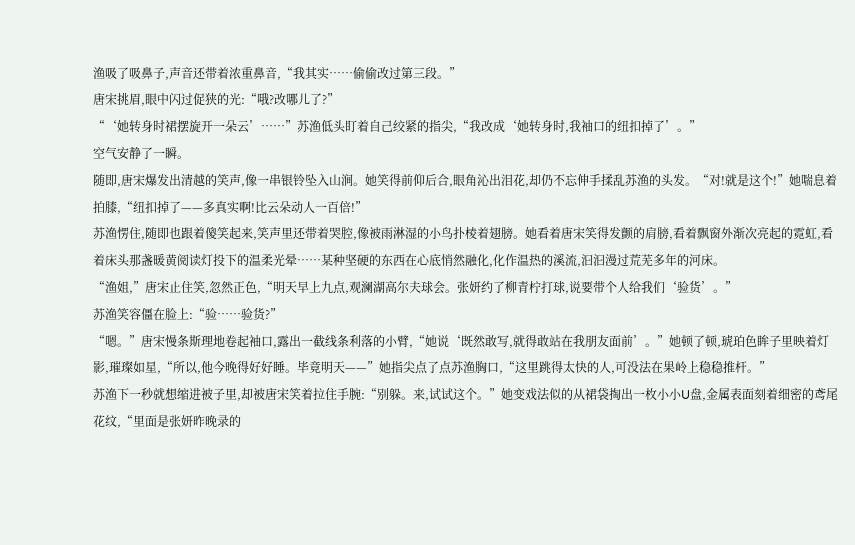渔吸了吸鼻子,声音还带着浓重鼻音,“我其实……偷偷改过第三段。”
唐宋挑眉,眼中闪过促狭的光:“哦?改哪儿了?”
“‘她转身时裙摆旋开一朵云’……”苏渔低头盯着自己绞紧的指尖,“我改成‘她转身时,我袖口的纽扣掉了’。”
空气安静了一瞬。
随即,唐宋爆发出清越的笑声,像一串银铃坠入山涧。她笑得前仰后合,眼角沁出泪花,却仍不忘伸手揉乱苏渔的头发。“对!就是这个!”她喘息着拍膝,“纽扣掉了——多真实啊!比云朵动人一百倍!”
苏渔愣住,随即也跟着傻笑起来,笑声里还带着哭腔,像被雨淋湿的小鸟扑棱着翅膀。她看着唐宋笑得发颤的肩膀,看着飘窗外渐次亮起的霓虹,看着床头那盏暖黄阅读灯投下的温柔光晕……某种坚硬的东西在心底悄然融化,化作温热的溪流,汩汩漫过荒芜多年的河床。
“渔姐,”唐宋止住笑,忽然正色,“明天早上九点,观澜湖高尔夫球会。张妍约了柳青柠打球,说要带个人给我们‘验货’。”
苏渔笑容僵在脸上:“验……验货?”
“嗯。”唐宋慢条斯理地卷起袖口,露出一截线条利落的小臂,“她说‘既然敢写,就得敢站在我朋友面前’。”她顿了顿,琥珀色眸子里映着灯影,璀璨如星,“所以,他今晚得好好睡。毕竟明天——”她指尖点了点苏渔胸口,“这里跳得太快的人,可没法在果岭上稳稳推杆。”
苏渔下一秒就想缩进被子里,却被唐宋笑着拉住手腕:“别躲。来,试试这个。”她变戏法似的从裙袋掏出一枚小小U盘,金属表面刻着细密的鸢尾花纹,“里面是张妍昨晚录的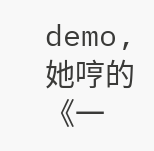demo,她哼的《一